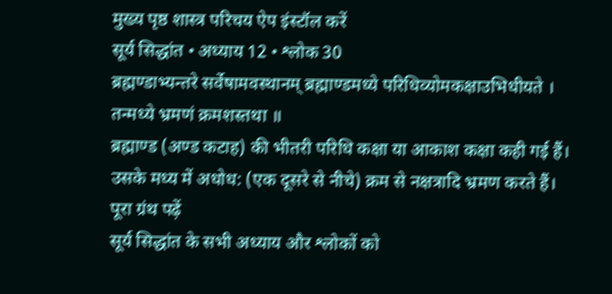मुख्य पृष्ठ शास्त्र परिचय ऐप इंस्टॉल करें
सूर्य सिद्धांत • अध्याय 12 • श्लोक 30
ब्रह्मण्डाभ्यन्तरे सर्वेषामवस्थानम्‌ ब्रह्माण्डमध्ये परिधिव्योमकक्षाउभिधीयते । तन्मध्ये भ्रमणं क्रमशस्तथा ॥
ब्रह्माण्ड (अण्ड कटाह) की भीतरी परिधि कक्षा या आकाश कक्षा कही गई हैं। उसके मध्य में अधोध: (एक दूसरे से नीचे) क्रम से नक्षत्रादि भ्रमण करते हैं।
पूरा ग्रंथ पढ़ें
सूर्य सिद्धांत के सभी अध्याय और श्लोकों को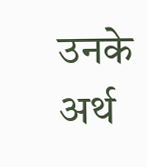उनके अर्थ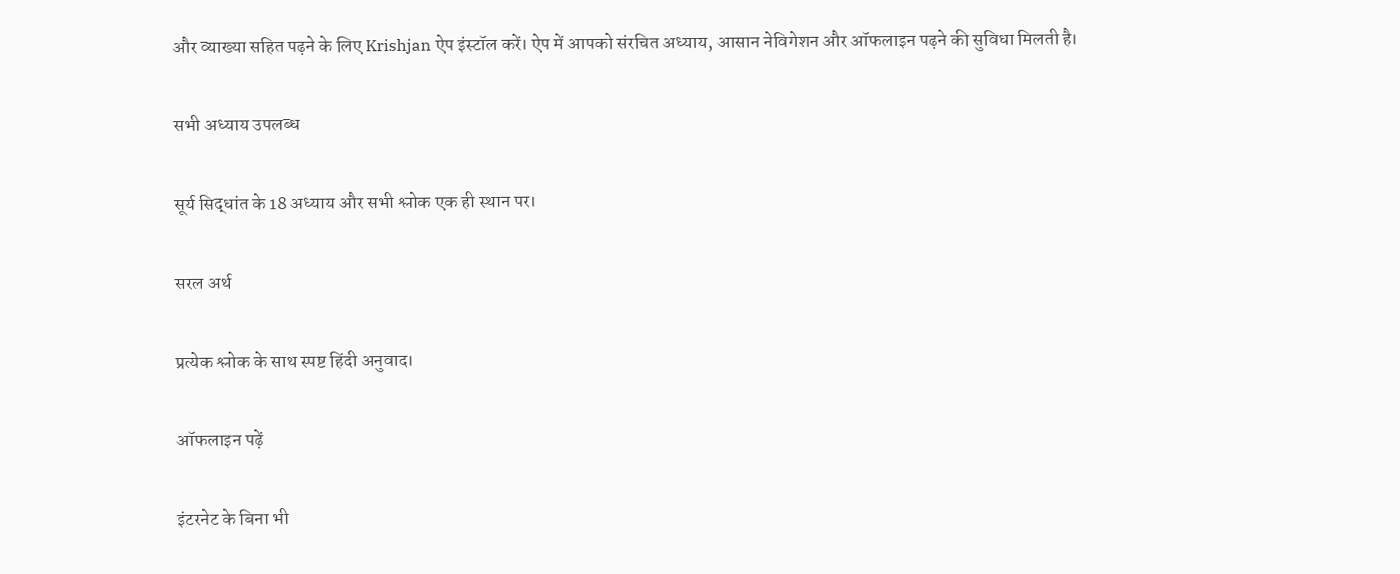और व्याख्या सहित पढ़ने के लिए Krishjan ऐप इंस्टॉल करें। ऐप में आपको संरचित अध्याय, आसान नेविगेशन और ऑफलाइन पढ़ने की सुविधा मिलती है।

सभी अध्याय उपलब्ध

सूर्य सिद्धांत के 18 अध्याय और सभी श्लोक एक ही स्थान पर।

सरल अर्थ

प्रत्येक श्लोक के साथ स्पष्ट हिंदी अनुवाद।

ऑफलाइन पढ़ें

इंटरनेट के बिना भी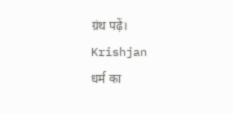ग्रंथ पढ़ें।
Krishjan
धर्म का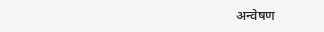अन्वेषण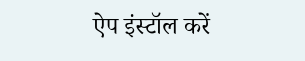ऐप इंस्टॉल करें